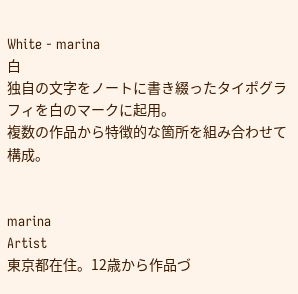White - marina
白
独自の文字をノートに書き綴ったタイポグラフィを白のマークに起用。
複数の作品から特徴的な箇所を組み合わせて構成。


marina
Artist
東京都在住。12歳から作品づ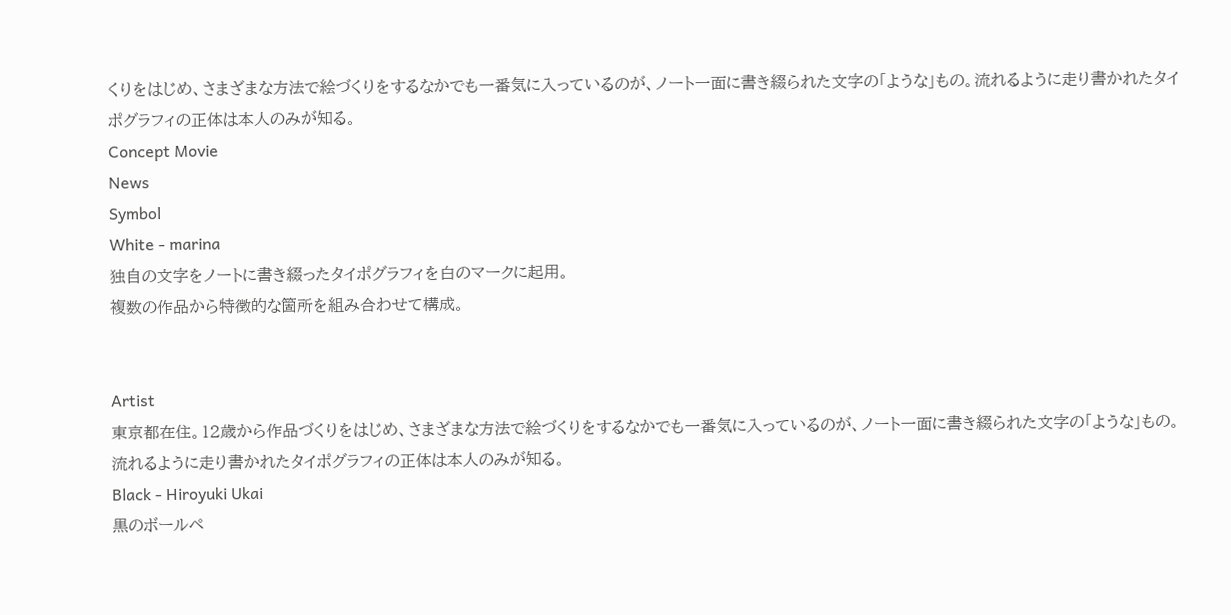くりをはじめ、さまざまな方法で絵づくりをするなかでも一番気に入っているのが、ノート一面に書き綴られた文字の「ような」もの。流れるように走り書かれたタイポグラフィの正体は本人のみが知る。
Concept Movie
News
Symbol
White - marina
独自の文字をノートに書き綴ったタイポグラフィを白のマークに起用。
複数の作品から特徴的な箇所を組み合わせて構成。


Artist
東京都在住。12歳から作品づくりをはじめ、さまざまな方法で絵づくりをするなかでも一番気に入っているのが、ノート一面に書き綴られた文字の「ような」もの。流れるように走り書かれたタイポグラフィの正体は本人のみが知る。
Black - Hiroyuki Ukai
黒のボールペ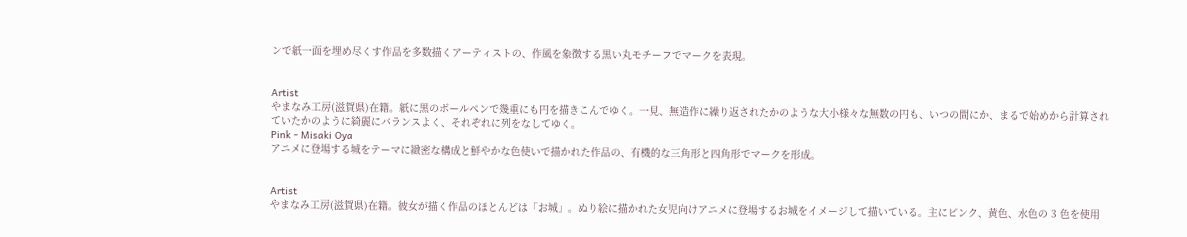ンで紙一面を埋め尽くす作品を多数描くアーティストの、作風を象徴する黒い丸モチーフでマークを表現。


Artist
やまなみ工房(滋賀県)在籍。紙に黒のボールペンで幾重にも円を描きこんでゆく。一見、無造作に繰り返されたかのような大小様々な無数の円も、いつの間にか、まるで始めから計算されていたかのように綺麗にバランスよく、それぞれに列をなしてゆく。
Pink - Misaki Oya
アニメに登場する城をテーマに緻密な構成と鮮やかな色使いで描かれた作品の、有機的な三角形と四角形でマークを形成。


Artist
やまなみ工房(滋賀県)在籍。彼女が描く作品のほとんどは「お城」。ぬり絵に描かれた女児向けアニメに登場するお城をイメージして描いている。主にピンク、黄色、水色の 3 色を使用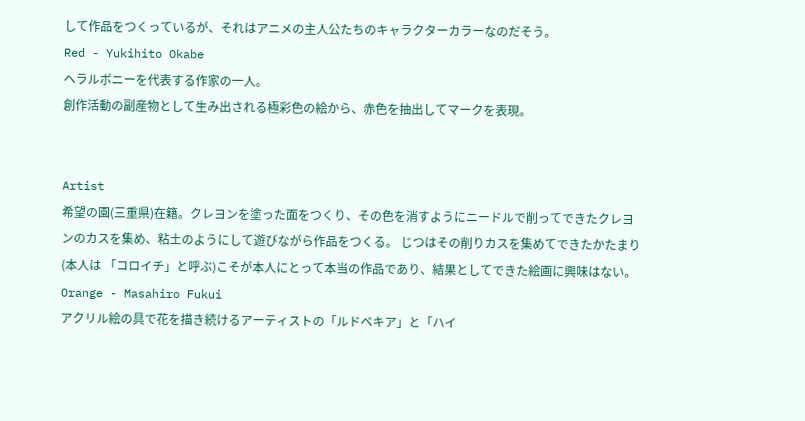して作品をつくっているが、それはアニメの主人公たちのキャラクターカラーなのだそう。
Red - Yukihito Okabe
ヘラルボニーを代表する作家の一人。
創作活動の副産物として生み出される極彩色の絵から、赤色を抽出してマークを表現。


Artist
希望の園(三重県)在籍。クレヨンを塗った面をつくり、その色を消すようにニードルで削ってできたクレヨンのカスを集め、粘土のようにして遊びながら作品をつくる。 じつはその削りカスを集めてできたかたまり(本人は 「コロイチ」と呼ぶ)こそが本人にとって本当の作品であり、結果としてできた絵画に興味はない。
Orange - Masahiro Fukui
アクリル絵の具で花を描き続けるアーティストの「ルドベキア」と「ハイ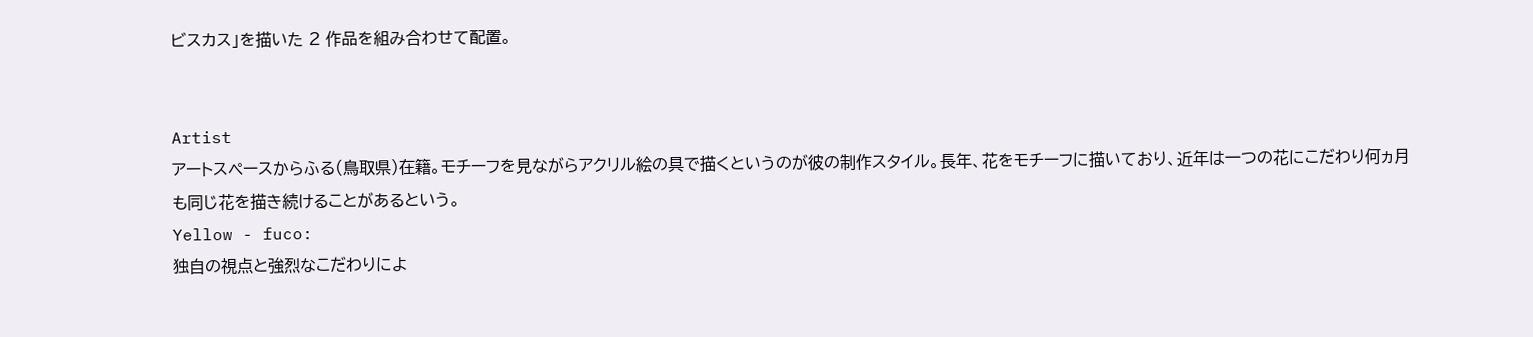ビスカス」を描いた 2 作品を組み合わせて配置。


Artist
アートスペースからふる(鳥取県)在籍。モチーフを見ながらアクリル絵の具で描くというのが彼の制作スタイル。長年、花をモチーフに描いており、近年は一つの花にこだわり何ヵ月も同じ花を描き続けることがあるという。
Yellow - fuco:
独自の視点と強烈なこだわりによ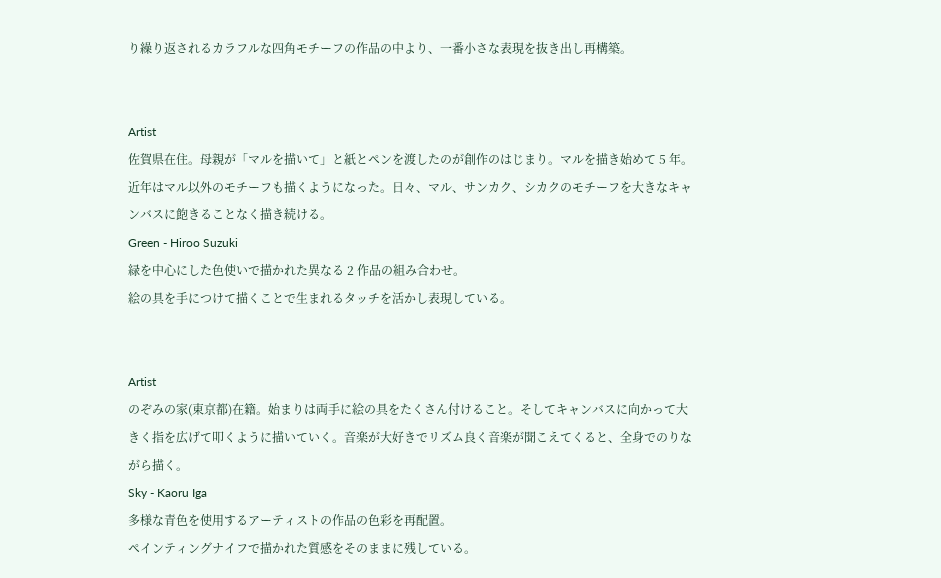り繰り返されるカラフルな四角モチーフの作品の中より、一番小さな表現を抜き出し再構築。


Artist
佐賀県在住。母親が「マルを描いて」と紙とペンを渡したのが創作のはじまり。マルを描き始めて 5 年。近年はマル以外のモチーフも描くようになった。日々、マル、サンカク、シカクのモチーフを大きなキャンバスに飽きることなく描き続ける。
Green - Hiroo Suzuki
緑を中心にした色使いで描かれた異なる 2 作品の組み合わせ。
絵の具を手につけて描くことで生まれるタッチを活かし表現している。


Artist
のぞみの家(東京都)在籍。始まりは両手に絵の具をたくさん付けること。そしてキャンバスに向かって大きく指を広げて叩くように描いていく。音楽が大好きでリズム良く音楽が聞こえてくると、全身でのりながら描く。
Sky - Kaoru Iga
多様な青色を使用するアーティストの作品の色彩を再配置。
ペインティングナイフで描かれた質感をそのままに残している。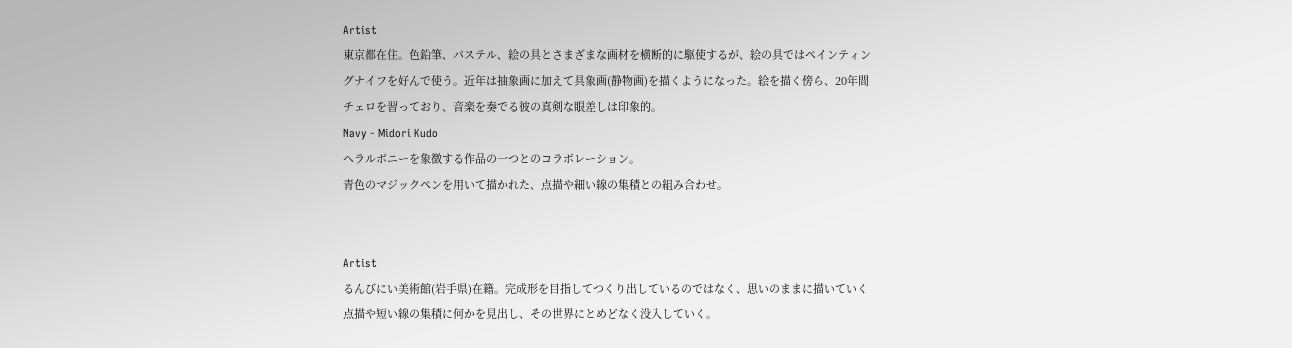Artist
東京都在住。色鉛筆、パステル、絵の具とさまざまな画材を横断的に駆使するが、絵の具ではペインティングナイフを好んで使う。近年は抽象画に加えて具象画(静物画)を描くようになった。絵を描く傍ら、20年間チェロを習っており、音楽を奏でる彼の真剣な眼差しは印象的。
Navy - Midori Kudo
ヘラルボニーを象徴する作品の一つとのコラボレーション。
青色のマジックペンを用いて描かれた、点描や細い線の集積との組み合わせ。


Artist
るんびにい美術館(岩手県)在籍。完成形を目指してつくり出しているのではなく、思いのままに描いていく点描や短い線の集積に何かを見出し、その世界にとめどなく没入していく。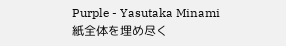Purple - Yasutaka Minami
紙全体を埋め尽く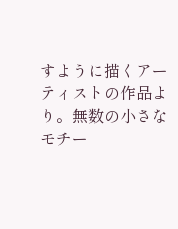すように描くアーティストの作品より。無数の小さなモチー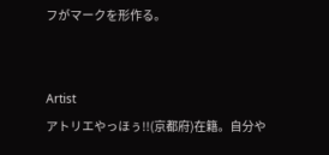フがマークを形作る。


Artist
アトリエやっほぅ!!(京都府)在籍。自分や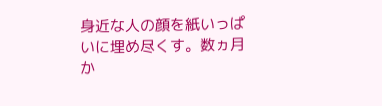身近な人の顔を紙いっぱいに埋め尽くす。数ヵ月か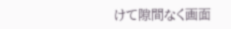けて隙間なく画面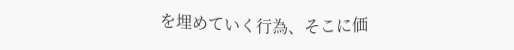を埋めていく行為、そこに価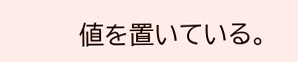値を置いている。